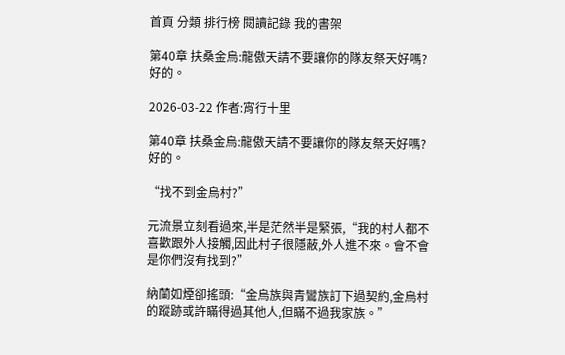首頁 分類 排行榜 閱讀記錄 我的書架

第40章 扶桑金烏:龍傲天請不要讓你的隊友祭天好嗎?好的。

2026-03-22 作者:宵行十里

第40章 扶桑金烏:龍傲天請不要讓你的隊友祭天好嗎?好的。

“找不到金烏村?”

元流景立刻看過來,半是茫然半是緊張,“我的村人都不喜歡跟外人接觸,因此村子很隱蔽,外人進不來。會不會是你們沒有找到?”

納蘭如煙卻搖頭:“金烏族與青鸞族訂下過契約,金烏村的蹤跡或許瞞得過其他人,但瞞不過我家族。”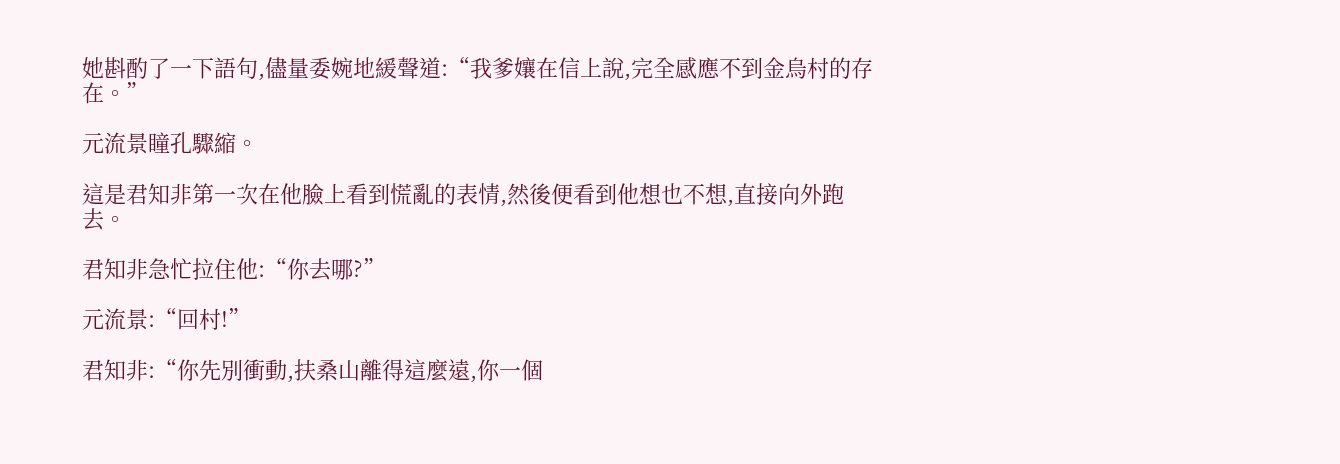她斟酌了一下語句,儘量委婉地緩聲道:“我爹孃在信上說,完全感應不到金烏村的存在。”

元流景瞳孔驟縮。

這是君知非第一次在他臉上看到慌亂的表情,然後便看到他想也不想,直接向外跑去。

君知非急忙拉住他:“你去哪?”

元流景:“回村!”

君知非:“你先別衝動,扶桑山離得這麼遠,你一個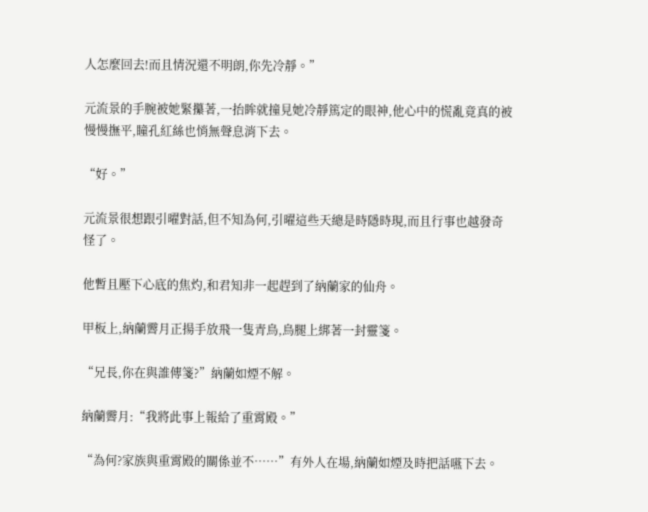人怎麼回去!而且情況還不明朗,你先冷靜。”

元流景的手腕被她緊攥著,一抬眸就撞見她冷靜篤定的眼神,他心中的慌亂竟真的被慢慢撫平,瞳孔紅絲也悄無聲息消下去。

“好。”

元流景很想跟引曜對話,但不知為何,引曜這些天總是時隱時現,而且行事也越發奇怪了。

他暫且壓下心底的焦灼,和君知非一起趕到了納蘭家的仙舟。

甲板上,納蘭霽月正揚手放飛一隻青鳥,鳥腿上綁著一封靈箋。

“兄長,你在與誰傳箋?”納蘭如煙不解。

納蘭霽月:“我將此事上報給了重霄殿。”

“為何?家族與重霄殿的關係並不……”有外人在場,納蘭如煙及時把話嚥下去。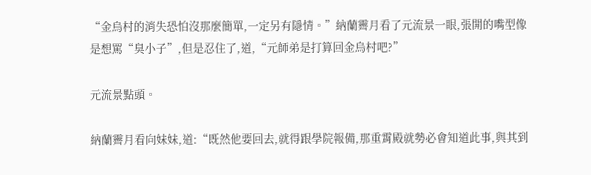“金烏村的消失恐怕沒那麼簡單,一定另有隱情。”納蘭霽月看了元流景一眼,張開的嘴型像是想罵“臭小子”,但是忍住了,道,“元師弟是打算回金烏村吧?”

元流景點頭。

納蘭霽月看向妹妹,道:“既然他要回去,就得跟學院報備,那重霄殿就勢必會知道此事,與其到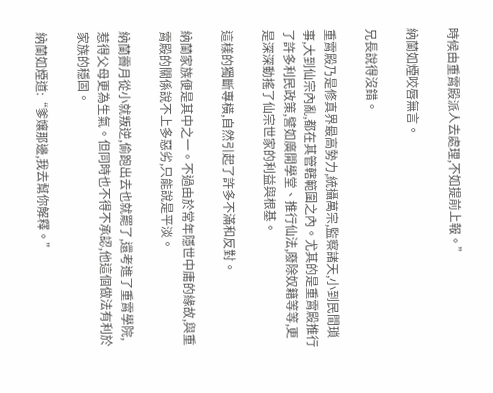時候由重霄殿派人去處理,不如提前上報。”

納蘭如煙咬唇無言。

兄長說得沒錯。

重霄殿乃是修真界最高勢力,統攝萬宗,監察諸天,小到民間瑣事,大到仙宗內亂,都在其管轄範圍之內。尤其的是重霄殿推行了許多利民政策,譬如廣開學堂、推行仙法,廢除奴籍等等,更是深深動搖了仙宗世家的利益與根基。

這樣的獨斷專橫,自然引起了許多不滿和反對。

納蘭家族便是其中之一。不過由於常年隱世中庸的緣故,與重霄殿的關係說不上多惡劣,只能說是平淡。

納蘭霽月從小就叛逆,偷跑出去也就罷了,還考進了重霄學院,惹得父母更為生氣。但同時也不得不承認,他這個做法有利於家族的穩固。

納蘭如煙道:“爹孃那邊,我去幫你解釋。”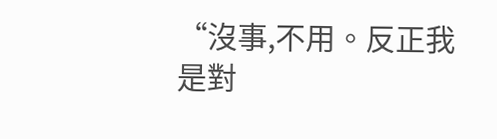“沒事,不用。反正我是對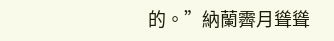的。”納蘭霽月聳聳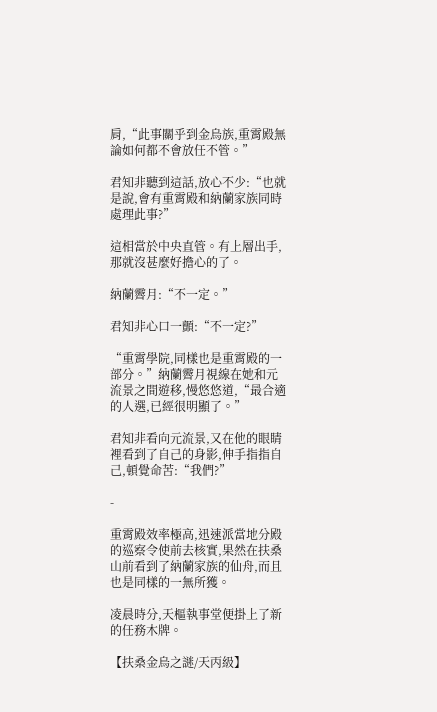肩,“此事關乎到金烏族,重霄殿無論如何都不會放任不管。”

君知非聽到這話,放心不少:“也就是說,會有重霄殿和納蘭家族同時處理此事?”

這相當於中央直管。有上層出手,那就沒甚麼好擔心的了。

納蘭霽月:“不一定。”

君知非心口一顫:“不一定?”

“重霄學院,同樣也是重霄殿的一部分。”納蘭霽月視線在她和元流景之間遊移,慢悠悠道,“最合適的人選,已經很明顯了。”

君知非看向元流景,又在他的眼睛裡看到了自己的身影,伸手指指自己,頓覺命苦:“我們?”

-

重霄殿效率極高,迅速派當地分殿的巡察令使前去核實,果然在扶桑山前看到了納蘭家族的仙舟,而且也是同樣的一無所獲。

凌晨時分,天樞執事堂便掛上了新的任務木牌。

【扶桑金烏之謎/天丙級】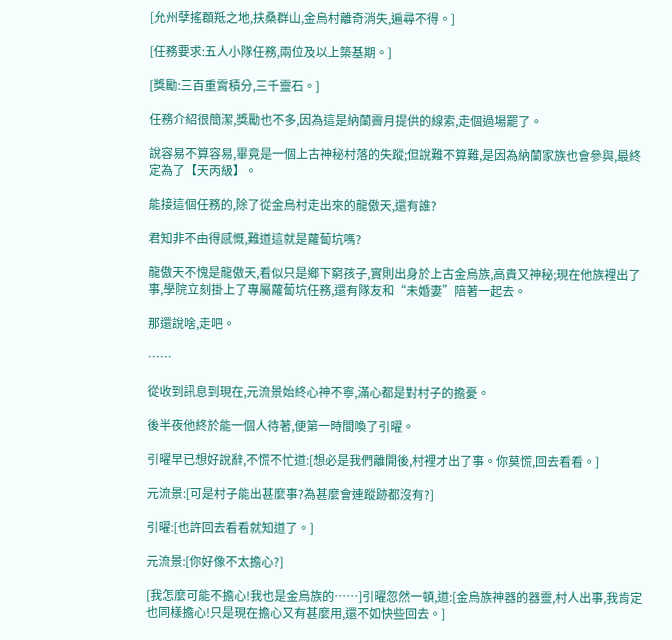[允州孽搖頵羝之地,扶桑群山,金烏村離奇消失,遍尋不得。]

[任務要求:五人小隊任務,兩位及以上築基期。]

[獎勵:三百重霄積分,三千靈石。]

任務介紹很簡潔,獎勵也不多,因為這是納蘭霽月提供的線索,走個過場罷了。

說容易不算容易,畢竟是一個上古神秘村落的失蹤;但說難不算難,是因為納蘭家族也會參與,最終定為了【天丙級】。

能接這個任務的,除了從金烏村走出來的龍傲天,還有誰?

君知非不由得感慨,難道這就是蘿蔔坑嗎?

龍傲天不愧是龍傲天,看似只是鄉下窮孩子,實則出身於上古金烏族,高貴又神秘;現在他族裡出了事,學院立刻掛上了專屬蘿蔔坑任務,還有隊友和“未婚妻”陪著一起去。

那還說啥,走吧。

……

從收到訊息到現在,元流景始終心神不寧,滿心都是對村子的擔憂。

後半夜他終於能一個人待著,便第一時間喚了引曜。

引曜早已想好說辭,不慌不忙道:[想必是我們離開後,村裡才出了事。你莫慌,回去看看。]

元流景:[可是村子能出甚麼事?為甚麼會連蹤跡都沒有?]

引曜:[也許回去看看就知道了。]

元流景:[你好像不太擔心?]

[我怎麼可能不擔心!我也是金烏族的……]引曜忽然一頓,道:[金烏族神器的器靈,村人出事,我肯定也同樣擔心!只是現在擔心又有甚麼用,還不如快些回去。]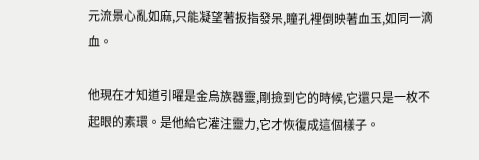元流景心亂如麻,只能凝望著扳指發呆,瞳孔裡倒映著血玉,如同一滴血。

他現在才知道引曜是金烏族器靈,剛撿到它的時候,它還只是一枚不起眼的素環。是他給它灌注靈力,它才恢復成這個樣子。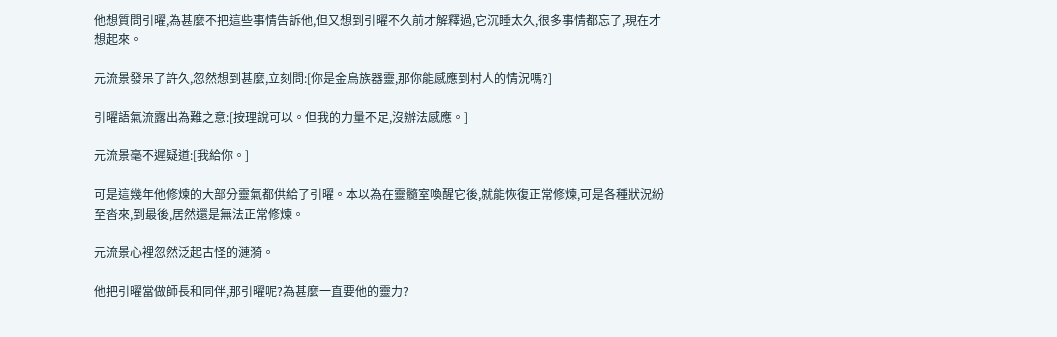他想質問引曜,為甚麼不把這些事情告訴他,但又想到引曜不久前才解釋過,它沉睡太久,很多事情都忘了,現在才想起來。

元流景發呆了許久,忽然想到甚麼,立刻問:[你是金烏族器靈,那你能感應到村人的情況嗎?]

引曜語氣流露出為難之意:[按理說可以。但我的力量不足,沒辦法感應。]

元流景毫不遲疑道:[我給你。]

可是這幾年他修煉的大部分靈氣都供給了引曜。本以為在靈髓室喚醒它後,就能恢復正常修煉,可是各種狀況紛至沓來,到最後,居然還是無法正常修煉。

元流景心裡忽然泛起古怪的漣漪。

他把引曜當做師長和同伴,那引曜呢?為甚麼一直要他的靈力?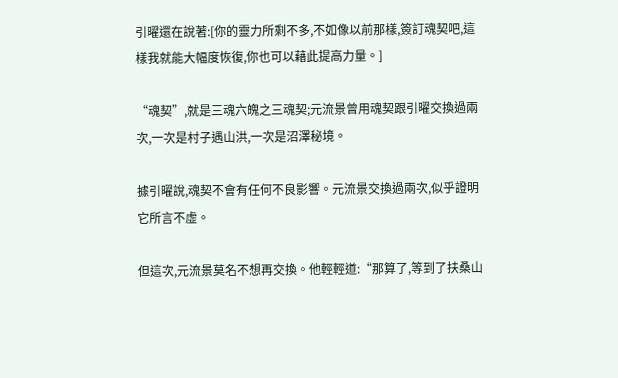引曜還在說著:[你的靈力所剩不多,不如像以前那樣,簽訂魂契吧,這樣我就能大幅度恢復,你也可以藉此提高力量。]

“魂契”,就是三魂六魄之三魂契;元流景曾用魂契跟引曜交換過兩次,一次是村子遇山洪,一次是沼澤秘境。

據引曜說,魂契不會有任何不良影響。元流景交換過兩次,似乎證明它所言不虛。

但這次,元流景莫名不想再交換。他輕輕道:“那算了,等到了扶桑山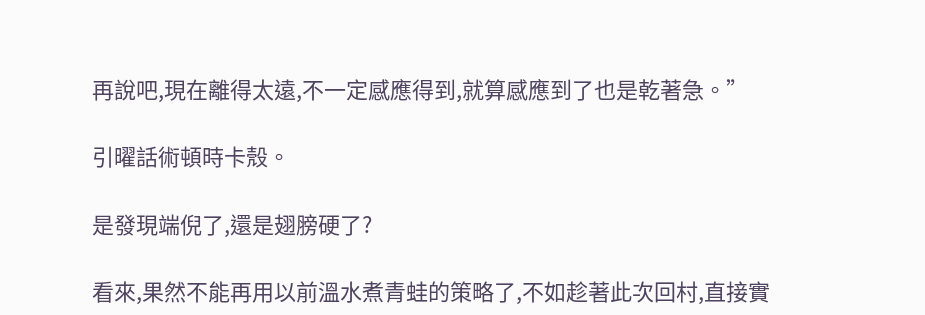再說吧,現在離得太遠,不一定感應得到,就算感應到了也是乾著急。”

引曜話術頓時卡殼。

是發現端倪了,還是翅膀硬了?

看來,果然不能再用以前溫水煮青蛙的策略了,不如趁著此次回村,直接實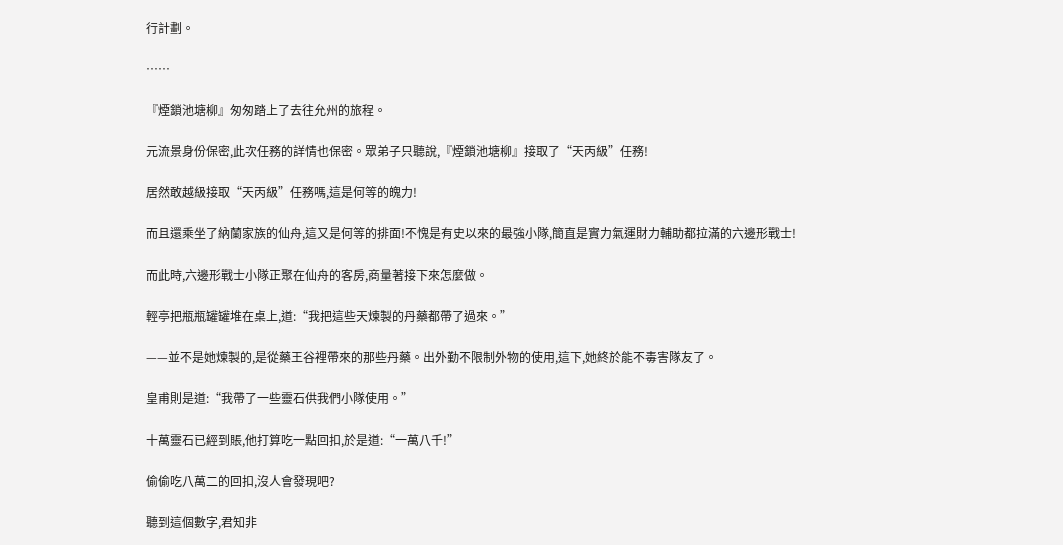行計劃。

……

『煙鎖池塘柳』匆匆踏上了去往允州的旅程。

元流景身份保密,此次任務的詳情也保密。眾弟子只聽說,『煙鎖池塘柳』接取了“天丙級”任務!

居然敢越級接取“天丙級”任務嗎,這是何等的魄力!

而且還乘坐了納蘭家族的仙舟,這又是何等的排面!不愧是有史以來的最強小隊,簡直是實力氣運財力輔助都拉滿的六邊形戰士!

而此時,六邊形戰士小隊正聚在仙舟的客房,商量著接下來怎麼做。

輕亭把瓶瓶罐罐堆在桌上,道:“我把這些天煉製的丹藥都帶了過來。”

——並不是她煉製的,是從藥王谷裡帶來的那些丹藥。出外勤不限制外物的使用,這下,她終於能不毒害隊友了。

皇甫則是道:“我帶了一些靈石供我們小隊使用。”

十萬靈石已經到賬,他打算吃一點回扣,於是道:“一萬八千!”

偷偷吃八萬二的回扣,沒人會發現吧?

聽到這個數字,君知非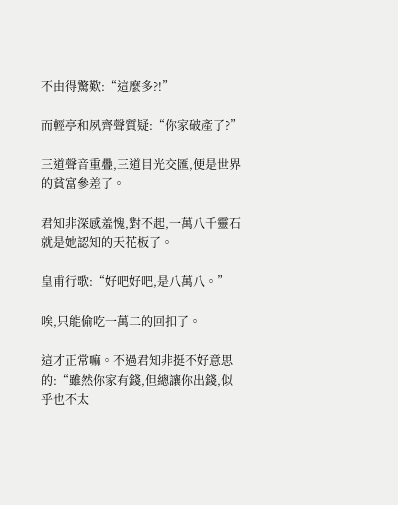不由得驚歎:“這麼多?!”

而輕亭和夙齊聲質疑:“你家破產了?”

三道聲音重疊,三道目光交匯,便是世界的貧富參差了。

君知非深感羞愧,對不起,一萬八千靈石就是她認知的天花板了。

皇甫行歌:“好吧好吧,是八萬八。”

唉,只能偷吃一萬二的回扣了。

這才正常嘛。不過君知非挺不好意思的:“雖然你家有錢,但總讓你出錢,似乎也不太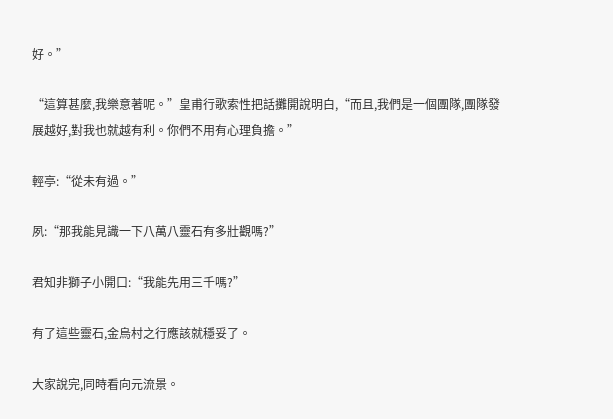好。”

“這算甚麼,我樂意著呢。”皇甫行歌索性把話攤開說明白,“而且,我們是一個團隊,團隊發展越好,對我也就越有利。你們不用有心理負擔。”

輕亭:“從未有過。”

夙:“那我能見識一下八萬八靈石有多壯觀嗎?”

君知非獅子小開口:“我能先用三千嗎?”

有了這些靈石,金烏村之行應該就穩妥了。

大家說完,同時看向元流景。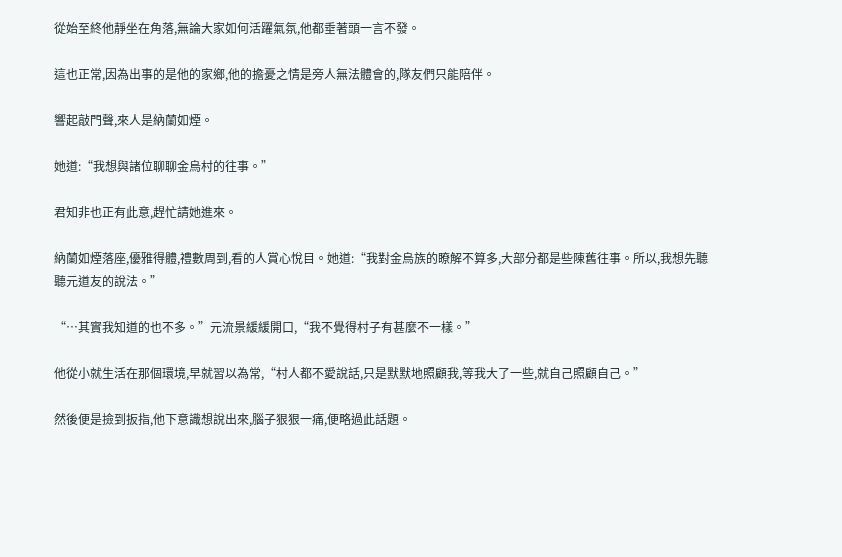從始至終他靜坐在角落,無論大家如何活躍氣氛,他都垂著頭一言不發。

這也正常,因為出事的是他的家鄉,他的擔憂之情是旁人無法體會的,隊友們只能陪伴。

響起敲門聲,來人是納蘭如煙。

她道:“我想與諸位聊聊金烏村的往事。”

君知非也正有此意,趕忙請她進來。

納蘭如煙落座,優雅得體,禮數周到,看的人賞心悅目。她道:“我對金烏族的瞭解不算多,大部分都是些陳舊往事。所以,我想先聽聽元道友的說法。”

“…其實我知道的也不多。”元流景緩緩開口,“我不覺得村子有甚麼不一樣。”

他從小就生活在那個環境,早就習以為常,“村人都不愛說話,只是默默地照顧我,等我大了一些,就自己照顧自己。”

然後便是撿到扳指,他下意識想說出來,腦子狠狠一痛,便略過此話題。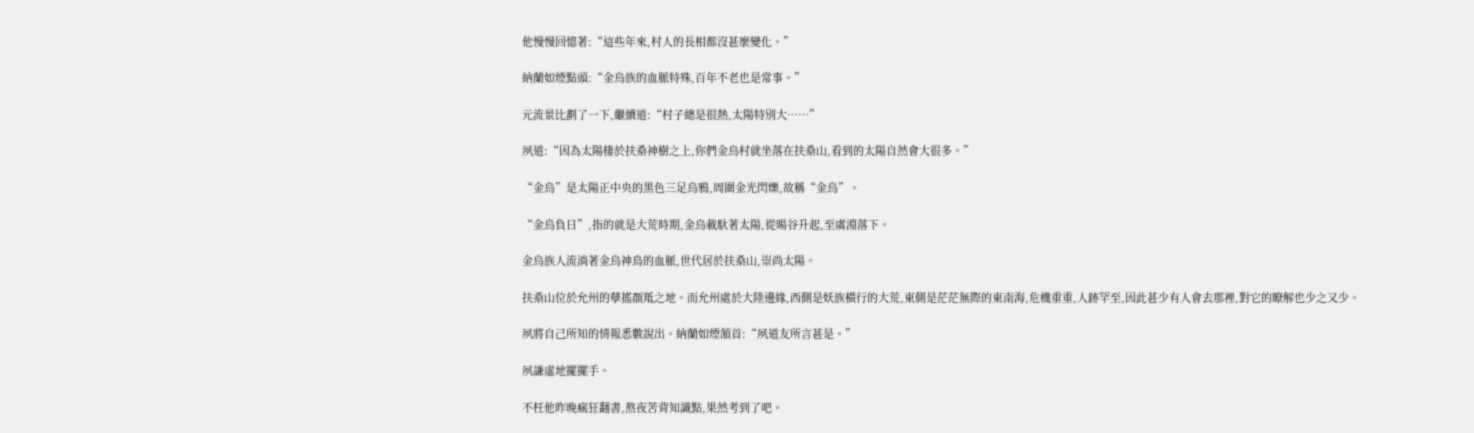他慢慢回憶著:“這些年來,村人的長相都沒甚麼變化。”

納蘭如煙點頭:“金烏族的血脈特殊,百年不老也是常事。”

元流景比劃了一下,繼續道:“村子總是很熱,太陽特別大……”

夙道:“因為太陽棲於扶桑神樹之上,你們金烏村就坐落在扶桑山,看到的太陽自然會大很多。”

“金烏”是太陽正中央的黑色三足烏鴉,周圍金光閃爍,故稱“金烏”。

“金烏負日”,指的就是大荒時期,金烏載馱著太陽,從暘谷升起,至虞淵落下。

金烏族人流淌著金烏神鳥的血脈,世代居於扶桑山,崇尚太陽。

扶桑山位於允州的孽搖頵羝之地。而允州處於大陸邊緣,西側是妖族橫行的大荒,東側是茫茫無際的東南海,危機重重,人跡罕至,因此甚少有人會去那裡,對它的瞭解也少之又少。

夙將自己所知的情報悉數說出。納蘭如煙頷首:“夙道友所言甚是。”

夙謙虛地擺擺手。

不枉他昨晚瘋狂翻書,熬夜苦背知識點,果然考到了吧。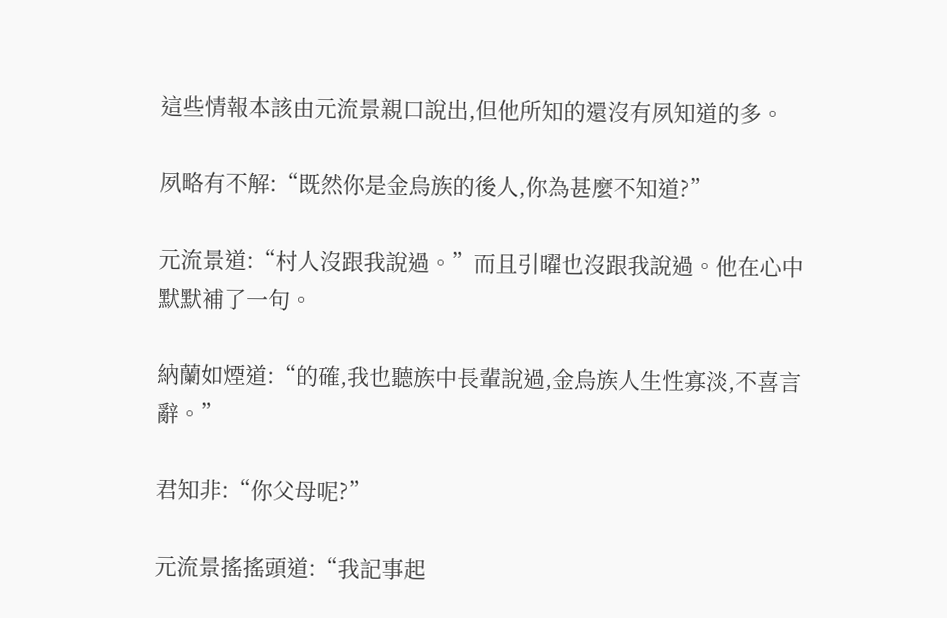這些情報本該由元流景親口說出,但他所知的還沒有夙知道的多。

夙略有不解:“既然你是金烏族的後人,你為甚麼不知道?”

元流景道:“村人沒跟我說過。”而且引曜也沒跟我說過。他在心中默默補了一句。

納蘭如煙道:“的確,我也聽族中長輩說過,金烏族人生性寡淡,不喜言辭。”

君知非:“你父母呢?”

元流景搖搖頭道:“我記事起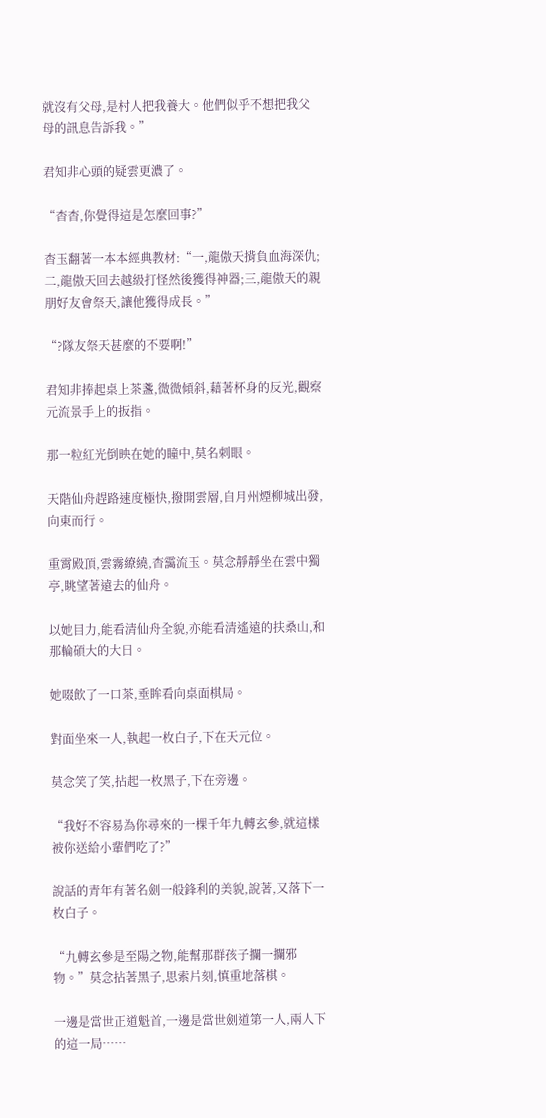就沒有父母,是村人把我養大。他們似乎不想把我父母的訊息告訴我。”

君知非心頭的疑雲更濃了。

“杳杳,你覺得這是怎麼回事?”

杳玉翻著一本本經典教材:“一,龍傲天揹負血海深仇;二,龍傲天回去越級打怪然後獲得神器;三,龍傲天的親朋好友會祭天,讓他獲得成長。”

“?隊友祭天甚麼的不要啊!”

君知非捧起桌上茶盞,微微傾斜,藉著杯身的反光,觀察元流景手上的扳指。

那一粒紅光倒映在她的瞳中,莫名刺眼。

天階仙舟趕路速度極快,撥開雲層,自月州煙柳城出發,向東而行。

重霄殿頂,雲霧繚繞,杳靄流玉。莫念靜靜坐在雲中獨亭,眺望著遠去的仙舟。

以她目力,能看清仙舟全貌,亦能看清遙遠的扶桑山,和那輪碩大的大日。

她啜飲了一口茶,垂眸看向桌面棋局。

對面坐來一人,執起一枚白子,下在天元位。

莫念笑了笑,拈起一枚黑子,下在旁邊。

“我好不容易為你尋來的一棵千年九轉玄參,就這樣被你送給小輩們吃了?”

說話的青年有著名劍一般鋒利的美貌,說著,又落下一枚白子。

“九轉玄參是至陽之物,能幫那群孩子攔一攔邪物。”莫念拈著黑子,思索片刻,慎重地落棋。

一邊是當世正道魁首,一邊是當世劍道第一人,兩人下的這一局……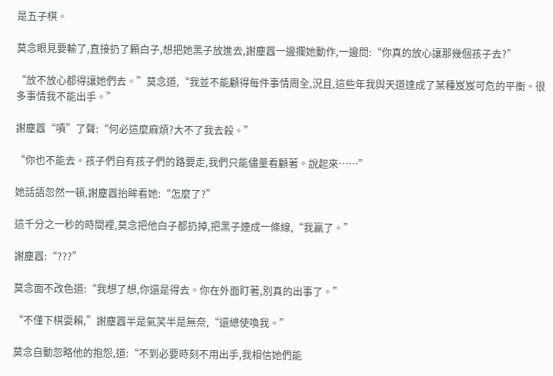是五子棋。

莫念眼見要輸了,直接扔了顆白子,想把她黑子放進去,謝塵囂一邊攔她動作,一邊問:“你真的放心讓那幾個孩子去?”

“放不放心都得讓她們去。”莫念道,“我並不能顧得每件事情周全,況且,這些年我與天道達成了某種岌岌可危的平衡。很多事情我不能出手。”

謝塵囂“嘖”了聲:“何必這麼麻煩?大不了我去殺。”

“你也不能去。孩子們自有孩子們的路要走,我們只能儘量看顧著。說起來……”

她話語忽然一頓,謝塵囂抬眸看她:“怎麼了?”

這千分之一秒的時間裡,莫念把他白子都扔掉,把黑子連成一條線,“我贏了。”

謝塵囂:“???”

莫念面不改色道:“我想了想,你還是得去。你在外面盯著,別真的出事了。”

“不僅下棋耍賴,”謝塵囂半是氣笑半是無奈,“還總使喚我。”

莫念自動忽略他的抱怨,道:“不到必要時刻不用出手,我相信她們能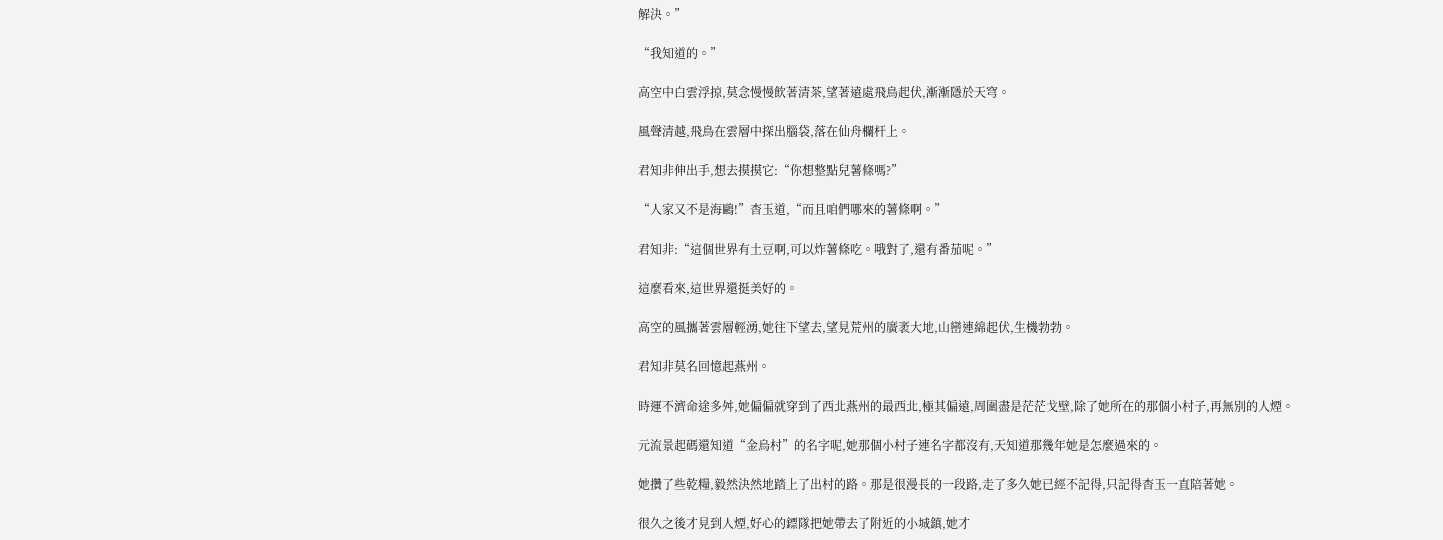解決。”

“我知道的。”

高空中白雲浮掠,莫念慢慢飲著清茶,望著遠處飛鳥起伏,漸漸隱於天穹。

風聲清越,飛鳥在雲層中探出腦袋,落在仙舟欄杆上。

君知非伸出手,想去摸摸它:“你想整點兒薯條嗎?”

“人家又不是海鷗!”杳玉道,“而且咱們哪來的薯條啊。”

君知非:“這個世界有土豆啊,可以炸薯條吃。哦對了,還有番茄呢。”

這麼看來,這世界還挺美好的。

高空的風攜著雲層輕湧,她往下望去,望見荒州的廣袤大地,山巒連綿起伏,生機勃勃。

君知非莫名回憶起燕州。

時運不濟命途多舛,她偏偏就穿到了西北燕州的最西北,極其偏遠,周圍盡是茫茫戈壁,除了她所在的那個小村子,再無別的人煙。

元流景起碼還知道“金烏村”的名字呢,她那個小村子連名字都沒有,天知道那幾年她是怎麼過來的。

她攢了些乾糧,毅然決然地踏上了出村的路。那是很漫長的一段路,走了多久她已經不記得,只記得杳玉一直陪著她。

很久之後才見到人煙,好心的鏢隊把她帶去了附近的小城鎮,她才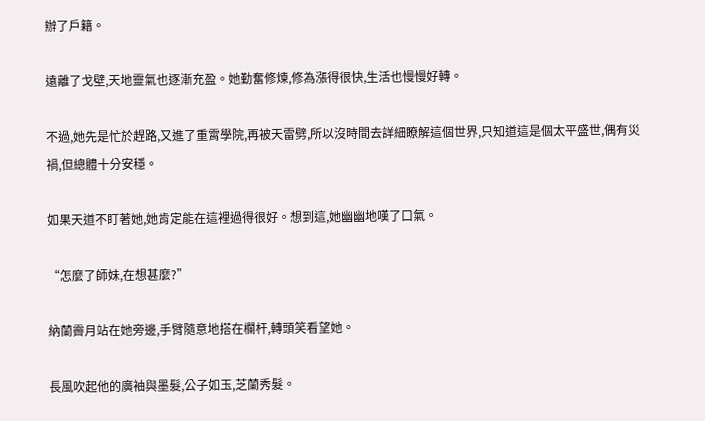辦了戶籍。

遠離了戈壁,天地靈氣也逐漸充盈。她勤奮修煉,修為漲得很快,生活也慢慢好轉。

不過,她先是忙於趕路,又進了重霄學院,再被天雷劈,所以沒時間去詳細瞭解這個世界,只知道這是個太平盛世,偶有災禍,但總體十分安穩。

如果天道不盯著她,她肯定能在這裡過得很好。想到這,她幽幽地嘆了口氣。

“怎麼了師妹,在想甚麼?”

納蘭霽月站在她旁邊,手臂隨意地搭在欄杆,轉頭笑看望她。

長風吹起他的廣袖與墨髮,公子如玉,芝蘭秀髮。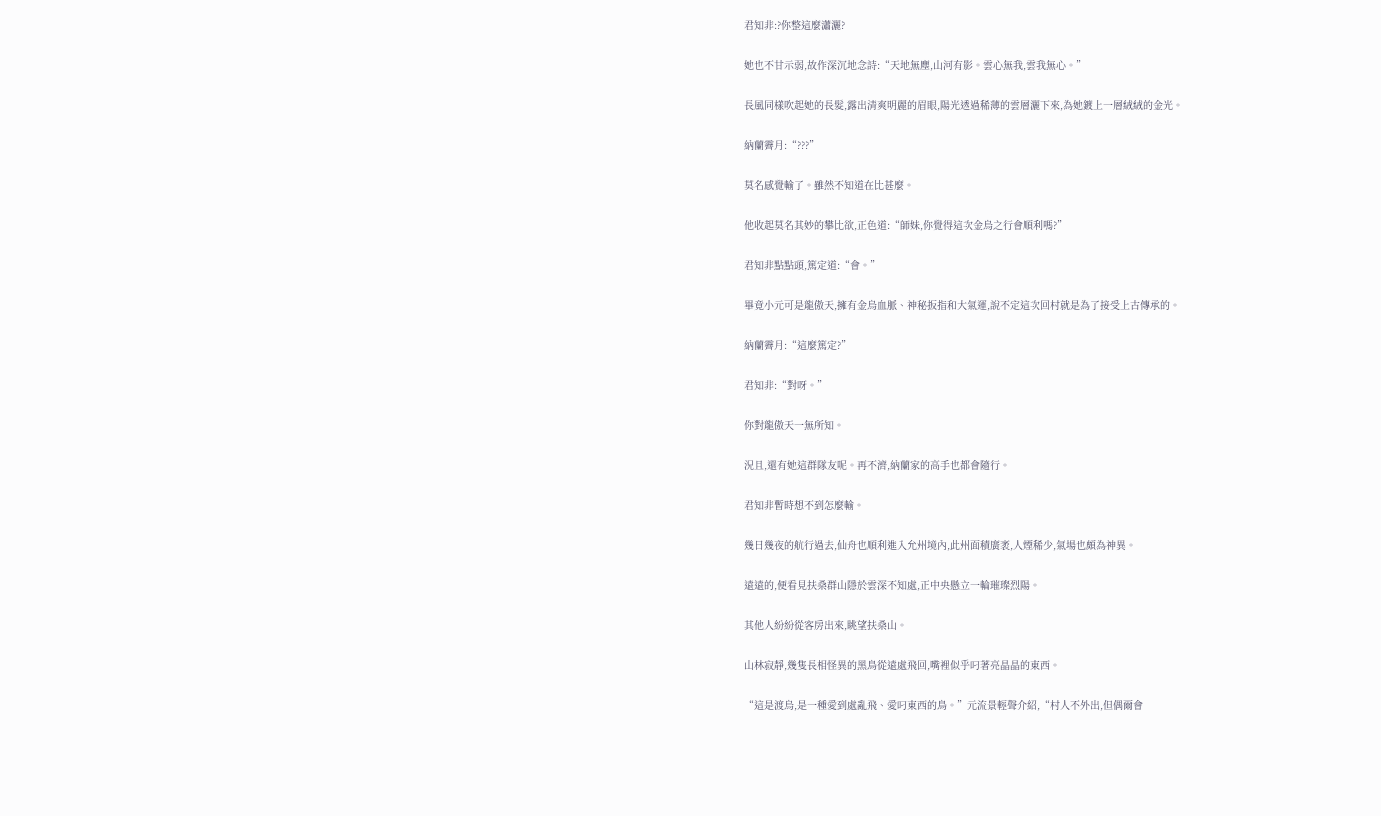君知非:?你整這麼瀟灑?

她也不甘示弱,故作深沉地念詩:“天地無塵,山河有影。雲心無我,雲我無心。”

長風同樣吹起她的長髮,露出清爽明麗的眉眼,陽光透過稀薄的雲層灑下來,為她鍍上一層絨絨的金光。

納蘭霽月:“???”

莫名感覺輸了。雖然不知道在比甚麼。

他收起莫名其妙的攀比欲,正色道:“師妹,你覺得這次金烏之行會順利嗎?”

君知非點點頭,篤定道:“會。”

畢竟小元可是龍傲天,擁有金烏血脈、神秘扳指和大氣運,說不定這次回村就是為了接受上古傳承的。

納蘭霽月:“這麼篤定?”

君知非:“對呀。”

你對龍傲天一無所知。

況且,還有她這群隊友呢。再不濟,納蘭家的高手也都會隨行。

君知非暫時想不到怎麼輸。

幾日幾夜的航行過去,仙舟也順利進入允州境內,此州面積廣袤,人煙稀少,氣場也頗為神異。

遠遠的,便看見扶桑群山隱於雲深不知處,正中央懸立一輪璀璨烈陽。

其他人紛紛從客房出來,眺望扶桑山。

山林寂靜,幾隻長相怪異的黑鳥從遠處飛回,嘴裡似乎叼著亮晶晶的東西。

“這是渡烏,是一種愛到處亂飛、愛叼東西的鳥。”元流景輕聲介紹,“村人不外出,但偶爾會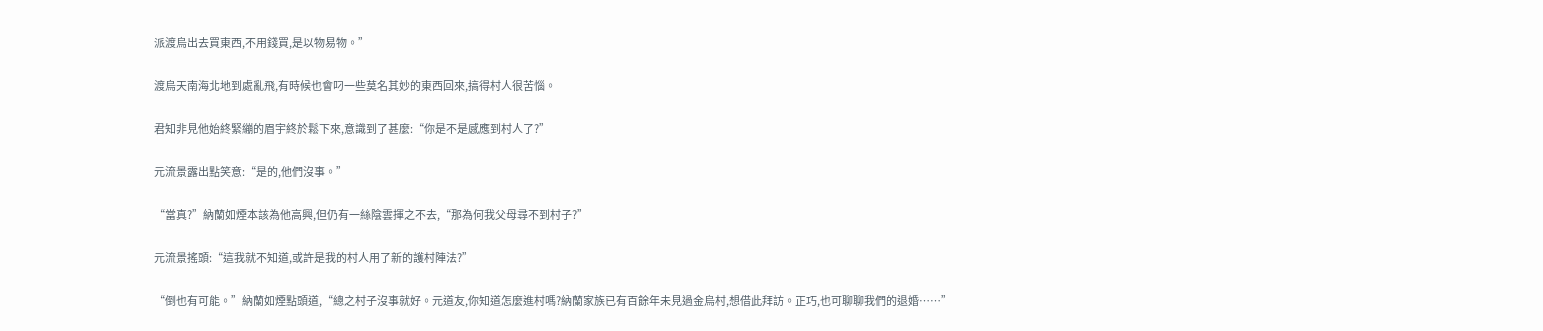派渡烏出去買東西,不用錢買,是以物易物。”

渡烏天南海北地到處亂飛,有時候也會叼一些莫名其妙的東西回來,搞得村人很苦惱。

君知非見他始終緊繃的眉宇終於鬆下來,意識到了甚麼:“你是不是感應到村人了?”

元流景露出點笑意:“是的,他們沒事。”

“當真?”納蘭如煙本該為他高興,但仍有一絲陰雲揮之不去,“那為何我父母尋不到村子?”

元流景搖頭:“這我就不知道,或許是我的村人用了新的護村陣法?”

“倒也有可能。”納蘭如煙點頭道,“總之村子沒事就好。元道友,你知道怎麼進村嗎?納蘭家族已有百餘年未見過金烏村,想借此拜訪。正巧,也可聊聊我們的退婚……”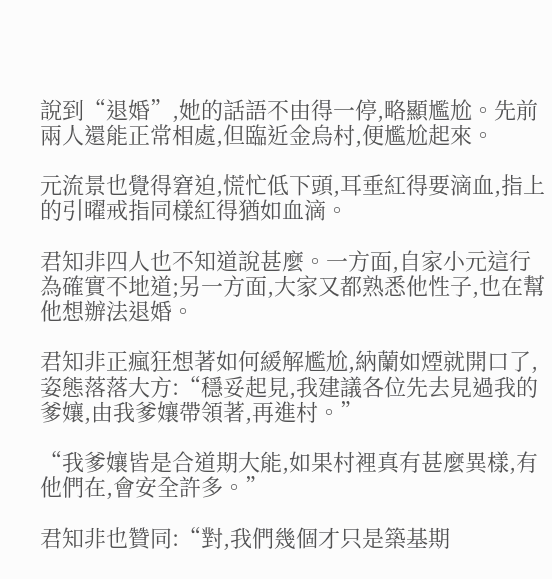說到“退婚”,她的話語不由得一停,略顯尷尬。先前兩人還能正常相處,但臨近金烏村,便尷尬起來。

元流景也覺得窘迫,慌忙低下頭,耳垂紅得要滴血,指上的引曜戒指同樣紅得猶如血滴。

君知非四人也不知道說甚麼。一方面,自家小元這行為確實不地道;另一方面,大家又都熟悉他性子,也在幫他想辦法退婚。

君知非正瘋狂想著如何緩解尷尬,納蘭如煙就開口了,姿態落落大方:“穩妥起見,我建議各位先去見過我的爹孃,由我爹孃帶領著,再進村。”

“我爹孃皆是合道期大能,如果村裡真有甚麼異樣,有他們在,會安全許多。”

君知非也贊同:“對,我們幾個才只是築基期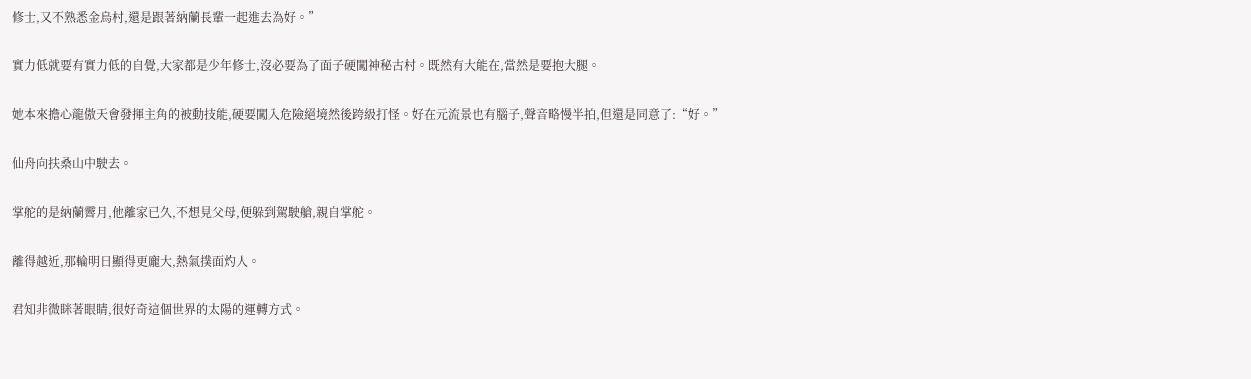修士,又不熟悉金烏村,還是跟著納蘭長輩一起進去為好。”

實力低就要有實力低的自覺,大家都是少年修士,沒必要為了面子硬闖神秘古村。既然有大能在,當然是要抱大腿。

她本來擔心龍傲天會發揮主角的被動技能,硬要闖入危險絕境然後跨級打怪。好在元流景也有腦子,聲音略慢半拍,但還是同意了:“好。”

仙舟向扶桑山中駛去。

掌舵的是納蘭霽月,他離家已久,不想見父母,便躲到駕駛艙,親自掌舵。

離得越近,那輪明日顯得更龐大,熱氣撲面灼人。

君知非微眯著眼睛,很好奇這個世界的太陽的運轉方式。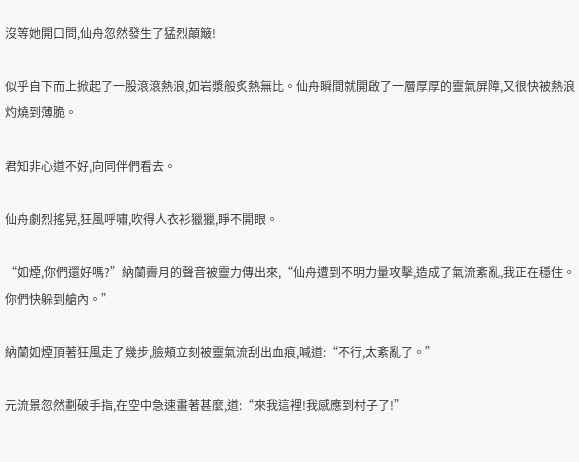沒等她開口問,仙舟忽然發生了猛烈顛簸!

似乎自下而上掀起了一股滾滾熱浪,如岩漿般炙熱無比。仙舟瞬間就開啟了一層厚厚的靈氣屏障,又很快被熱浪灼燒到薄脆。

君知非心道不好,向同伴們看去。

仙舟劇烈搖晃,狂風呼嘯,吹得人衣衫獵獵,睜不開眼。

“如煙,你們還好嗎?”納蘭霽月的聲音被靈力傳出來,“仙舟遭到不明力量攻擊,造成了氣流紊亂,我正在穩住。你們快躲到艙內。”

納蘭如煙頂著狂風走了幾步,臉頰立刻被靈氣流刮出血痕,喊道:“不行,太紊亂了。”

元流景忽然劃破手指,在空中急速畫著甚麼,道:“來我這裡!我感應到村子了!”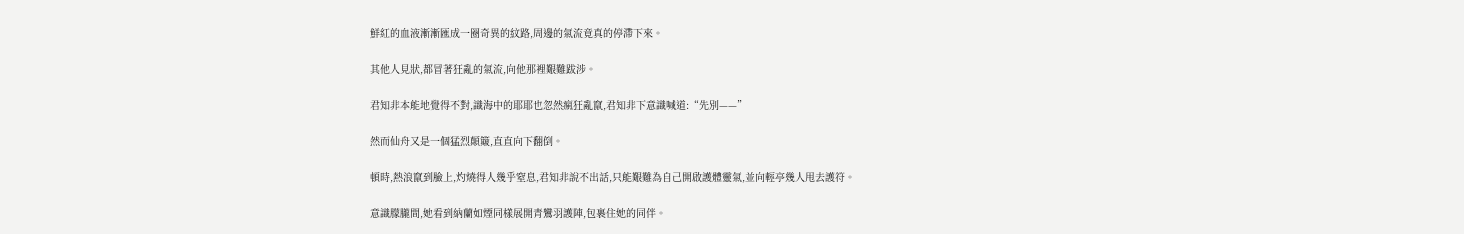鮮紅的血液漸漸匯成一圈奇異的紋路,周邊的氣流竟真的停滯下來。

其他人見狀,都冒著狂亂的氣流,向他那裡艱難跋涉。

君知非本能地覺得不對,識海中的耶耶也忽然瘋狂亂竄,君知非下意識喊道:“先別——”

然而仙舟又是一個猛烈顛簸,直直向下翻倒。

頓時,熱浪竄到臉上,灼燒得人幾乎窒息,君知非說不出話,只能艱難為自己開啟護體靈氣,並向輕亭幾人甩去護符。

意識朦朧間,她看到納蘭如煙同樣展開青鸞羽護陣,包裹住她的同伴。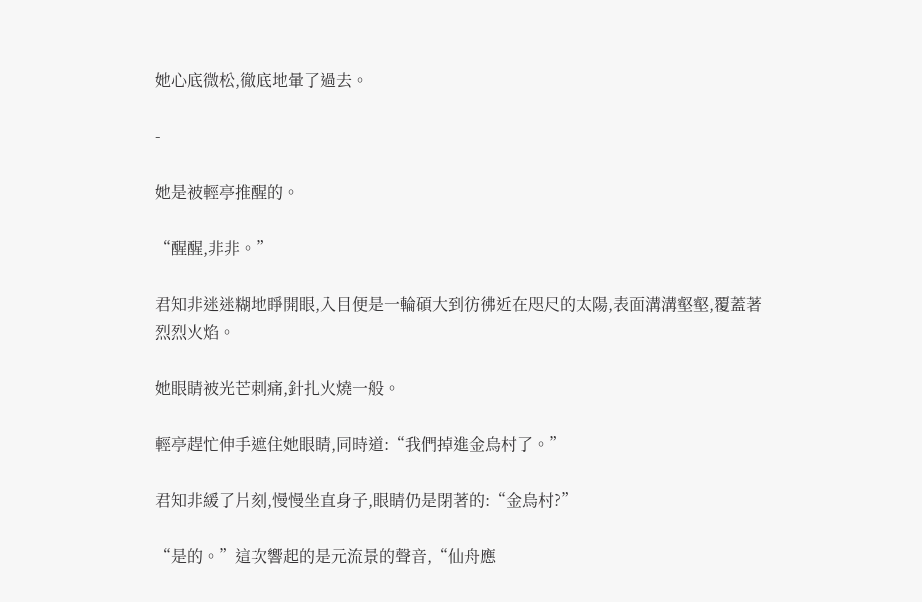她心底微松,徹底地暈了過去。

-

她是被輕亭推醒的。

“醒醒,非非。”

君知非迷迷糊地睜開眼,入目便是一輪碩大到彷彿近在咫尺的太陽,表面溝溝壑壑,覆蓋著烈烈火焰。

她眼睛被光芒刺痛,針扎火燒一般。

輕亭趕忙伸手遮住她眼睛,同時道:“我們掉進金烏村了。”

君知非緩了片刻,慢慢坐直身子,眼睛仍是閉著的:“金烏村?”

“是的。”這次響起的是元流景的聲音,“仙舟應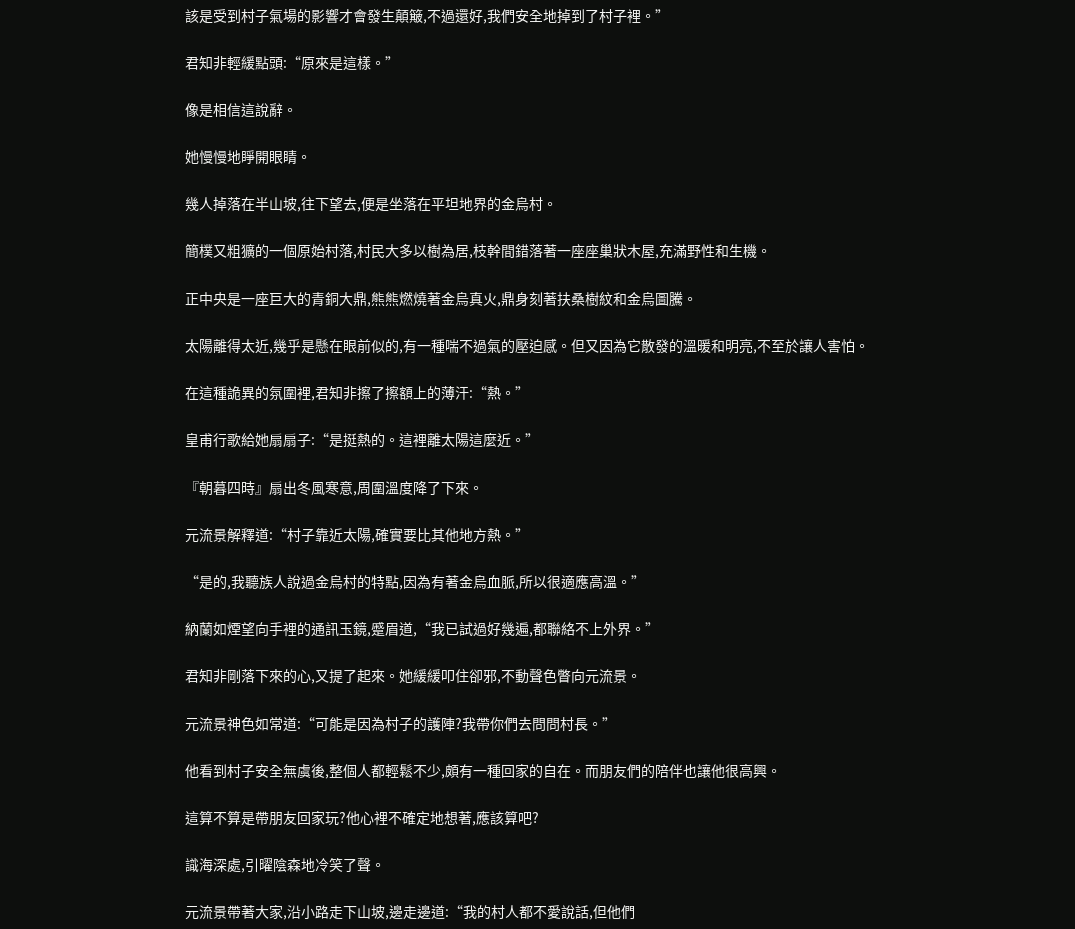該是受到村子氣場的影響才會發生顛簸,不過還好,我們安全地掉到了村子裡。”

君知非輕緩點頭:“原來是這樣。”

像是相信這說辭。

她慢慢地睜開眼睛。

幾人掉落在半山坡,往下望去,便是坐落在平坦地界的金烏村。

簡樸又粗獷的一個原始村落,村民大多以樹為居,枝幹間錯落著一座座巢狀木屋,充滿野性和生機。

正中央是一座巨大的青銅大鼎,熊熊燃燒著金烏真火,鼎身刻著扶桑樹紋和金烏圖騰。

太陽離得太近,幾乎是懸在眼前似的,有一種喘不過氣的壓迫感。但又因為它散發的溫暖和明亮,不至於讓人害怕。

在這種詭異的氛圍裡,君知非擦了擦額上的薄汗:“熱。”

皇甫行歌給她扇扇子:“是挺熱的。這裡離太陽這麼近。”

『朝暮四時』扇出冬風寒意,周圍溫度降了下來。

元流景解釋道:“村子靠近太陽,確實要比其他地方熱。”

“是的,我聽族人說過金烏村的特點,因為有著金烏血脈,所以很適應高溫。”

納蘭如煙望向手裡的通訊玉鏡,蹙眉道,“我已試過好幾遍,都聯絡不上外界。”

君知非剛落下來的心,又提了起來。她緩緩叩住卻邪,不動聲色瞥向元流景。

元流景神色如常道:“可能是因為村子的護陣?我帶你們去問問村長。”

他看到村子安全無虞後,整個人都輕鬆不少,頗有一種回家的自在。而朋友們的陪伴也讓他很高興。

這算不算是帶朋友回家玩?他心裡不確定地想著,應該算吧?

識海深處,引曜陰森地冷笑了聲。

元流景帶著大家,沿小路走下山坡,邊走邊道:“我的村人都不愛說話,但他們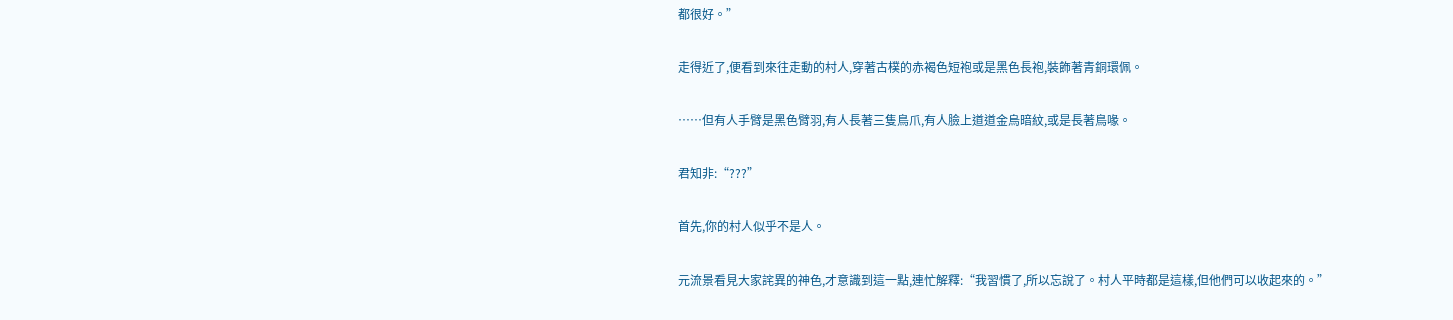都很好。”

走得近了,便看到來往走動的村人,穿著古樸的赤褐色短袍或是黑色長袍,裝飾著青銅環佩。

……但有人手臂是黑色臂羽,有人長著三隻鳥爪,有人臉上道道金烏暗紋,或是長著鳥喙。

君知非:“???”

首先,你的村人似乎不是人。

元流景看見大家詫異的神色,才意識到這一點,連忙解釋:“我習慣了,所以忘說了。村人平時都是這樣,但他們可以收起來的。”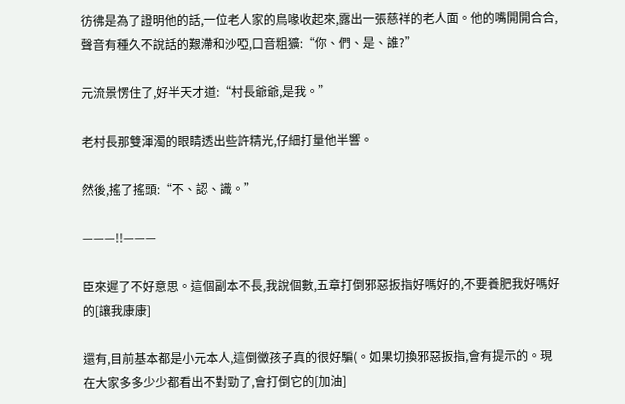彷彿是為了證明他的話,一位老人家的鳥喙收起來,露出一張慈祥的老人面。他的嘴開開合合,聲音有種久不說話的艱滯和沙啞,口音粗獷:“你、們、是、誰?”

元流景愣住了,好半天才道:“村長爺爺,是我。”

老村長那雙渾濁的眼睛透出些許精光,仔細打量他半響。

然後,搖了搖頭:“不、認、識。”

———!!———

臣來遲了不好意思。這個副本不長,我說個數,五章打倒邪惡扳指好嗎好的,不要養肥我好嗎好的[讓我康康]

還有,目前基本都是小元本人,這倒黴孩子真的很好騙(。如果切換邪惡扳指,會有提示的。現在大家多多少少都看出不對勁了,會打倒它的[加油]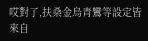哎對了,扶桑金烏青鸞等設定皆來自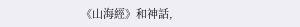《山海經》和神話,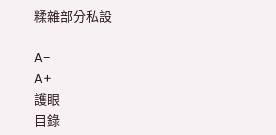糅雜部分私設

A−
A+
護眼
目錄